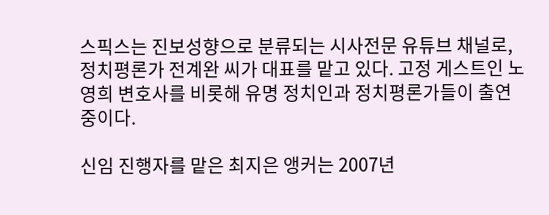스픽스는 진보성향으로 분류되는 시사전문 유튜브 채널로, 정치평론가 전계완 씨가 대표를 맡고 있다. 고정 게스트인 노영희 변호사를 비롯해 유명 정치인과 정치평론가들이 출연 중이다.

신임 진행자를 맡은 최지은 앵커는 2007년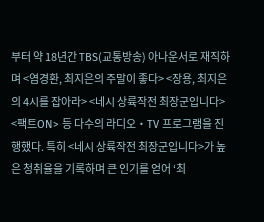부터 약 18년간 TBS(교통방송) 아나운서로 재직하며 <염경환, 최지은의 주말이 좋다> <장용, 최지은의 4시를 잡아라> <네시 상륙작전 최장군입니다> <팩트ON> 등 다수의 라디오‧TV 프로그램을 진행했다. 특히 <네시 상륙작전 최장군입니다>가 높은 청취율을 기록하며 큰 인기를 얻어 ‘최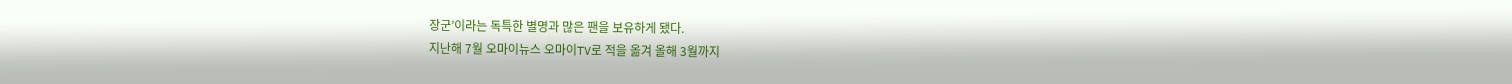장군’이라는 독특한 별명과 많은 팬을 보유하게 됐다.
지난해 7월 오마이뉴스 오마이TV로 적을 옮겨 올해 3월까지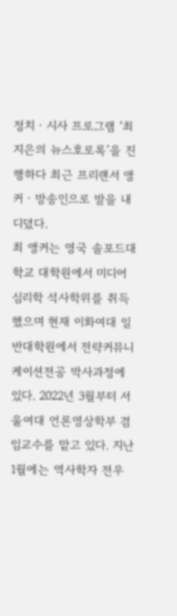정치‧시사 프로그램 ‘최지은의 뉴스호로록’을 진행하다 최근 프리랜서 앵커‧방송인으로 발을 내디뎠다.
최 앵커는 영국 솔포드대학교 대학원에서 미디어심리학 석사학위를 취득했으며 현재 이화여대 일반대학원에서 전략커뮤니케이션전공 박사과정에 있다. 2022년 3월부터 서울여대 언론영상학부 겸임교수를 맡고 있다. 지난 1월에는 역사학자 전우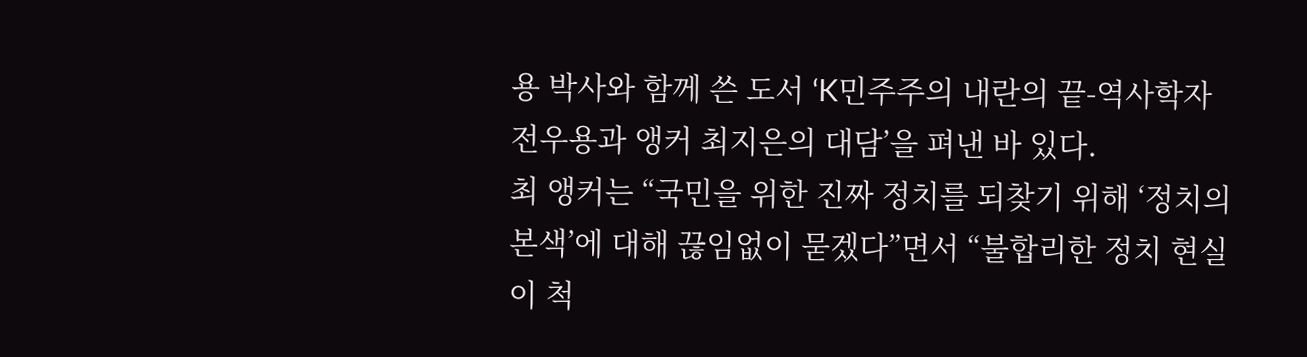용 박사와 함께 쓴 도서 ‘K민주주의 내란의 끝-역사학자 전우용과 앵커 최지은의 대담’을 펴낸 바 있다.
최 앵커는 “국민을 위한 진짜 정치를 되찾기 위해 ‘정치의 본색’에 대해 끊임없이 묻겠다”면서 “불합리한 정치 현실이 척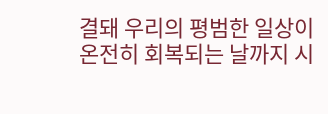결돼 우리의 평범한 일상이 온전히 회복되는 날까지 시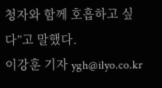청자와 함께 호흡하고 싶다”고 말했다.
이강훈 기자 ygh@ilyo.co.kr